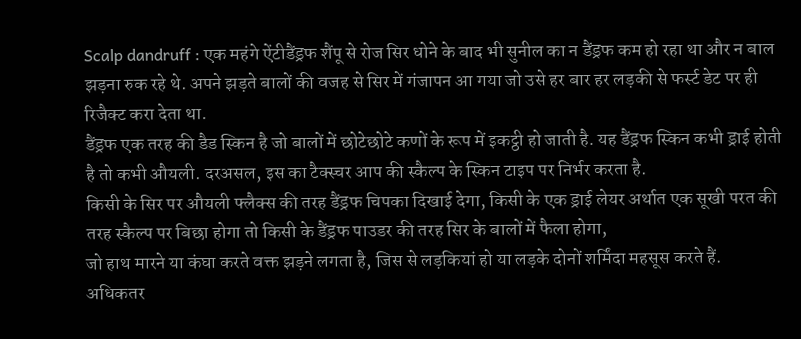Scalp dandruff : एक महंगे ऐंटीडैंड्रफ शैंपू से रोज सिर धोने के बाद भी सुनील का न डैंड्रफ कम हो रहा था और न बाल झड़ना रुक रहे थे. अपने झड़ते बालों की वजह से सिर में गंजापन आ गया जो उसे हर बार हर लड़की से फर्स्ट डेट पर ही रिजैक्ट करा देता था.
डैंड्रफ एक तरह की डैड स्किन है जो बालों में छोटेछोटे कणों के रूप में इकट्ठी हो जाती है. यह डैंड्रफ स्किन कभी ड्राई होती है तो कभी औयली. दरअसल, इस का टैक्स्चर आप की स्कैल्प के स्किन टाइप पर निर्भर करता है.
किसी के सिर पर औयली फ्लैक्स की तरह डैंड्रफ चिपका दिखाई देगा, किसी के एक ड्राई लेयर अर्थात एक सूखी परत की तरह स्कैल्प पर बिछा होगा तो किसी के डैंड्रफ पाउडर की तरह सिर के बालों में फैला होगा,
जो हाथ मारने या कंघा करते वक्त झड़ने लगता है, जिस से लड़कियां हो या लड़के दोनों शर्मिंदा महसूस करते हैं.
अधिकतर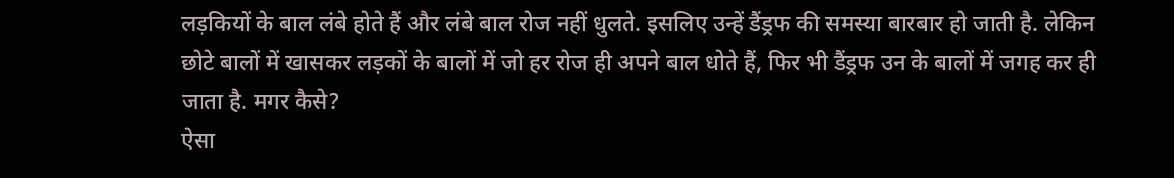लड़कियों के बाल लंबे होते हैं और लंबे बाल रोज नहीं धुलते. इसलिए उन्हें डैंड्रफ की समस्या बारबार हो जाती है. लेकिन छोटे बालों में खासकर लड़कों के बालों में जो हर रोज ही अपने बाल धोते हैं, फिर भी डैंड्रफ उन के बालों में जगह कर ही जाता है. मगर कैसे?
ऐसा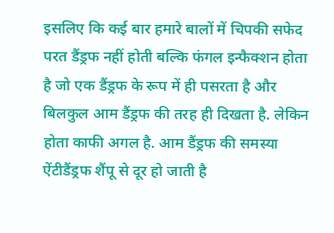इसलिए कि कई बार हमारे बालों में चिपकी सफेद परत डैंड्रफ नहीं होती बल्कि फंगल इन्फैक्शन होता है जो एक डैंड्रफ के रूप में ही पसरता है और बिलकुल आम डैंड्रफ की तरह ही दिखता है. लेकिन होता काफी अगल है. आम डैंड्रफ की समस्या ऐंटीडैंड्रफ शैंपू से दूर हो जाती है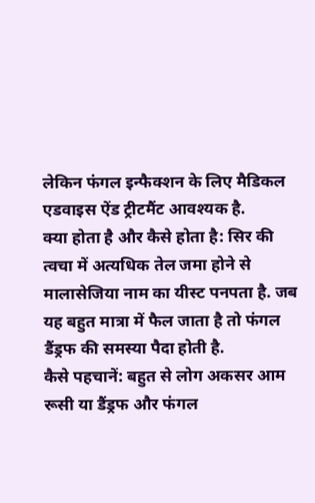लेकिन फंगल इन्फैक्शन के लिए मैडिकल एडवाइस ऐंड ट्रीटमैंट आवश्यक है.
क्या होता है और कैसे होता है: सिर की त्वचा में अत्यधिक तेल जमा होने से मालासेजिया नाम का यीस्ट पनपता है. जब यह बहुत मात्रा में फैल जाता है तो फंगल डैंड्रफ की समस्या पैदा होती है.
कैसे पहचानें: बहुत से लोग अकसर आम रूसी या डैंड्रफ और फंगल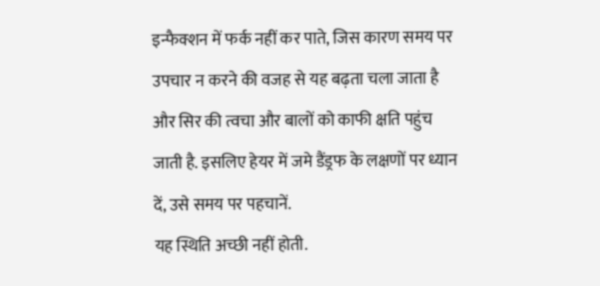इन्फैक्शन में फर्क नहीं कर पाते, जिस कारण समय पर उपचार न करने की वजह से यह बढ़ता चला जाता है और सिर की त्वचा और बालों को काफी क्षति पहुंच जाती है. इसलिए हेयर में जमे डैंड्रफ के लक्षणों पर ध्यान दें, उसे समय पर पहचानें.
यह स्थिति अच्छी नहीं होती.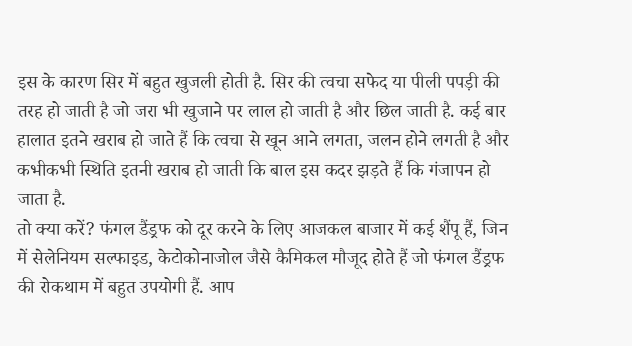इस के कारण सिर में बहुत खुजली होती है. सिर की त्वचा सफेद या पीली पपड़ी की तरह हो जाती है जो जरा भी खुजाने पर लाल हो जाती है और छिल जाती है. कई बार हालात इतने खराब हो जाते हैं कि त्वचा से खून आने लगता, जलन होने लगती है और कभीकभी स्थिति इतनी खराब हो जाती कि बाल इस कदर झड़ते हैं कि गंजापन हो जाता है.
तो क्या करें? फंगल डैंड्रफ को दूर करने के लिए आजकल बाजार में कई शैंपू हैं, जिन में सेलेनियम सल्फाइड, केटोकोनाजोल जैसे कैमिकल मौजूद होते हैं जो फंगल डैंड्रफ की रोकथाम में बहुत उपयोगी हैं. आप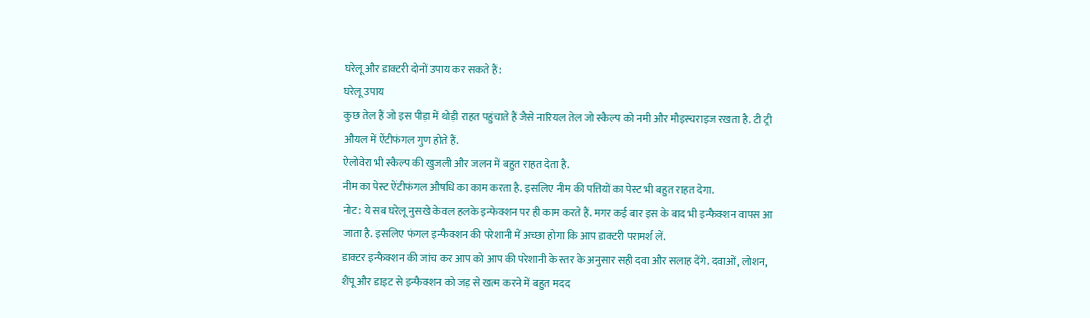घरेलू और डाक्टरी दोनों उपाय कर सकते हैं:
घरेलू उपाय
कुछ तेल हैं जो इस पीड़ा में थोड़ी राहत पहुंचाते हैं जैसे नारियल तेल जो स्कैल्प को नमी और मौइस्चराइज रखता है. टी ट्री औयल में ऐंटीफंगल गुण होते हैं.
ऐलोवेरा भी स्कैल्प की खुजली और जलन में बहुत राहत देता है.
नीम का पेस्ट ऐंटीफंगल औषधि का काम करता है. इसलिए नीम की पत्तियों का पेस्ट भी बहुत राहत देगा.
नोट: ये सब घरेलू नुसखे केवल हलके इन्फेक्शन पर ही काम करते हैं. मगर कई बार इस के बाद भी इन्फैक्शन वापस आ जाता है. इसलिए फंगल इन्फैक्शन की परेशानी में अच्छा होगा कि आप डाक्टरी परामर्श लें.
डाक्टर इन्फैक्शन की जांच कर आप को आप की परेशानी के स्तर के अनुसार सही दवा और सलाह देंगे. दवाओं, लोशन, शैंपू और डाइट से इन्फैक्शन को जड़ से खत्म करने में बहुत मदद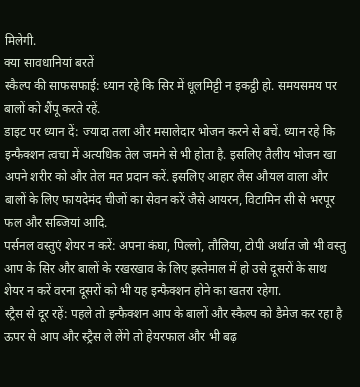मिलेगी.
क्या सावधानियां बरतें
स्कैल्प की साफसफाई: ध्यान रहे कि सिर में धूलमिट्टी न इकट्ठी हो. समयसमय पर बालों को शैंपू करते रहें.
डाइट पर ध्यान दें: ज्यादा तला और मसालेदार भोजन करने से बचें. ध्यान रहे कि इन्फैक्शन त्वचा में अत्यधिक तेल जमने से भी होता है. इसलिए तैलीय भोजन खा अपने शरीर को और तेल मत प्रदान करें. इसलिए आहार लैस औयल वाला और बालों के लिए फायदेमंद चीजों का सेवन करें जैसे आयरन, विटामिन सी से भरपूर फल और सब्जियां आदि.
पर्सनल वस्तुएं शेयर न करें: अपना कंघा, पिल्लो, तौलिया, टोपी अर्थात जो भी वस्तु आप के सिर और बालों के रखरखाव के लिए इस्तेमाल में हो उसे दूसरों के साथ शेयर न करें वरना दूसरों को भी यह इन्फैक्शन होने का खतरा रहेगा.
स्ट्रैस से दूर रहें: पहले तो इन्फैक्शन आप के बालों और स्कैल्प को डैमेज कर रहा है ऊपर से आप और स्ट्रैस ले लेंगे तो हेयरफाल और भी बढ़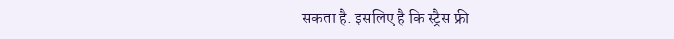सकता है. इसलिए है कि स्ट्रैस फ्री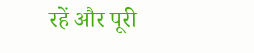रहें और पूरी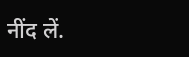नींद लें.